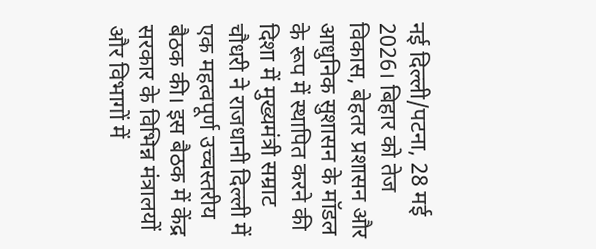नई दिल्ली/पटना, 28 मई 2026। बिहार को तेज विकास, बेहतर प्रशासन और आधुनिक सुशासन के मॉडल के रूप में स्थापित करने की दिशा में मुख्यमंत्री सम्राट चौधरी ने राजधानी दिल्ली में एक महत्वपूर्ण उच्चस्तरीय बैठक की। इस बैठक में केंद्र सरकार के विभिन्न मंत्रालयों और विभागों में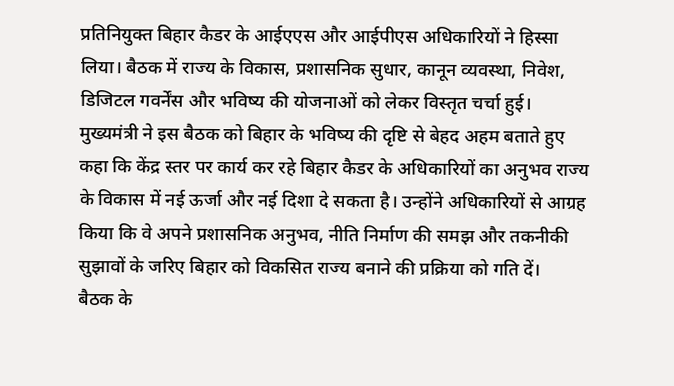प्रतिनियुक्त बिहार कैडर के आईएएस और आईपीएस अधिकारियों ने हिस्सा लिया। बैठक में राज्य के विकास, प्रशासनिक सुधार, कानून व्यवस्था, निवेश, डिजिटल गवर्नेंस और भविष्य की योजनाओं को लेकर विस्तृत चर्चा हुई।
मुख्यमंत्री ने इस बैठक को बिहार के भविष्य की दृष्टि से बेहद अहम बताते हुए कहा कि केंद्र स्तर पर कार्य कर रहे बिहार कैडर के अधिकारियों का अनुभव राज्य के विकास में नई ऊर्जा और नई दिशा दे सकता है। उन्होंने अधिकारियों से आग्रह किया कि वे अपने प्रशासनिक अनुभव, नीति निर्माण की समझ और तकनीकी सुझावों के जरिए बिहार को विकसित राज्य बनाने की प्रक्रिया को गति दें।
बैठक के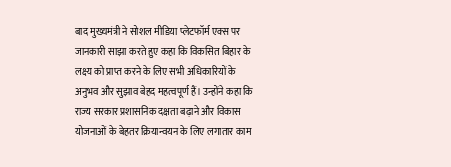बाद मुख्यमंत्री ने सोशल मीडिया प्लेटफॉर्म एक्स पर जानकारी साझा करते हुए कहा कि विकसित बिहार के लक्ष्य को प्राप्त करने के लिए सभी अधिकारियों के अनुभव और सुझाव बेहद महत्वपूर्ण हैं। उन्होंने कहा कि राज्य सरकार प्रशासनिक दक्षता बढ़ाने और विकास योजनाओं के बेहतर क्रियान्वयन के लिए लगातार काम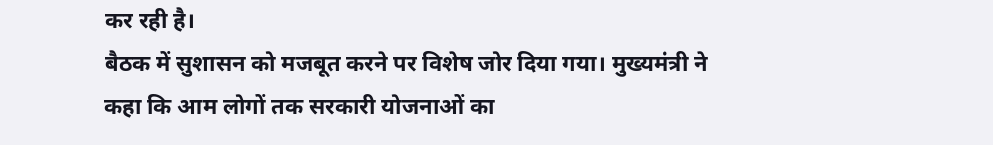कर रही है।
बैठक में सुशासन को मजबूत करने पर विशेष जोर दिया गया। मुख्यमंत्री ने कहा कि आम लोगों तक सरकारी योजनाओं का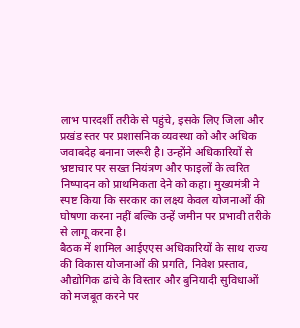लाभ पारदर्शी तरीके से पहुंचे, इसके लिए जिला और प्रखंड स्तर पर प्रशासनिक व्यवस्था को और अधिक जवाबदेह बनाना जरूरी है। उन्होंने अधिकारियों से भ्रष्टाचार पर सख्त नियंत्रण और फाइलों के त्वरित निष्पादन को प्राथमिकता देने को कहा। मुख्यमंत्री ने स्पष्ट किया कि सरकार का लक्ष्य केवल योजनाओं की घोषणा करना नहीं बल्कि उन्हें जमीन पर प्रभावी तरीके से लागू करना है।
बैठक में शामिल आईएएस अधिकारियों के साथ राज्य की विकास योजनाओं की प्रगति, निवेश प्रस्ताव, औद्योगिक ढांचे के विस्तार और बुनियादी सुविधाओं को मजबूत करने पर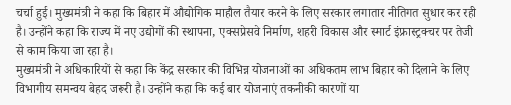चर्चा हुई। मुख्यमंत्री ने कहा कि बिहार में औद्योगिक माहौल तैयार करने के लिए सरकार लगातार नीतिगत सुधार कर रही है। उन्होंने कहा कि राज्य में नए उद्योगों की स्थापना, एक्सप्रेसवे निर्माण, शहरी विकास और स्मार्ट इंफ्रास्ट्रक्चर पर तेजी से काम किया जा रहा है।
मुख्यमंत्री ने अधिकारियों से कहा कि केंद्र सरकार की विभिन्न योजनाओं का अधिकतम लाभ बिहार को दिलाने के लिए विभागीय समन्वय बेहद जरूरी है। उन्होंने कहा कि कई बार योजनाएं तकनीकी कारणों या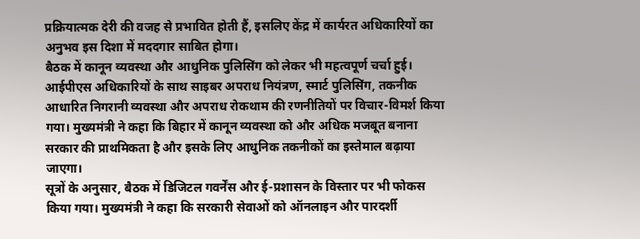प्रक्रियात्मक देरी की वजह से प्रभावित होती हैं, इसलिए केंद्र में कार्यरत अधिकारियों का अनुभव इस दिशा में मददगार साबित होगा।
बैठक में कानून व्यवस्था और आधुनिक पुलिसिंग को लेकर भी महत्वपूर्ण चर्चा हुई। आईपीएस अधिकारियों के साथ साइबर अपराध नियंत्रण, स्मार्ट पुलिसिंग, तकनीक आधारित निगरानी व्यवस्था और अपराध रोकथाम की रणनीतियों पर विचार-विमर्श किया गया। मुख्यमंत्री ने कहा कि बिहार में कानून व्यवस्था को और अधिक मजबूत बनाना सरकार की प्राथमिकता है और इसके लिए आधुनिक तकनीकों का इस्तेमाल बढ़ाया जाएगा।
सूत्रों के अनुसार, बैठक में डिजिटल गवर्नेंस और ई-प्रशासन के विस्तार पर भी फोकस किया गया। मुख्यमंत्री ने कहा कि सरकारी सेवाओं को ऑनलाइन और पारदर्शी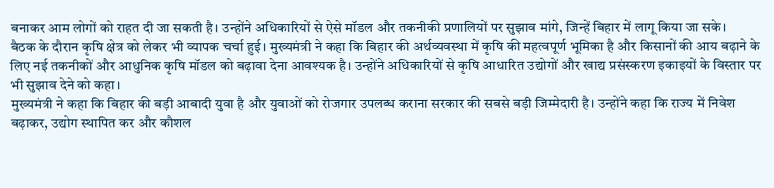बनाकर आम लोगों को राहत दी जा सकती है। उन्होंने अधिकारियों से ऐसे मॉडल और तकनीकी प्रणालियों पर सुझाव मांगे, जिन्हें बिहार में लागू किया जा सके।
बैठक के दौरान कृषि क्षेत्र को लेकर भी व्यापक चर्चा हुई। मुख्यमंत्री ने कहा कि बिहार की अर्थव्यवस्था में कृषि की महत्वपूर्ण भूमिका है और किसानों की आय बढ़ाने के लिए नई तकनीकों और आधुनिक कृषि मॉडल को बढ़ावा देना आवश्यक है। उन्होंने अधिकारियों से कृषि आधारित उद्योगों और खाद्य प्रसंस्करण इकाइयों के विस्तार पर भी सुझाव देने को कहा।
मुख्यमंत्री ने कहा कि बिहार की बड़ी आबादी युवा है और युवाओं को रोजगार उपलब्ध कराना सरकार की सबसे बड़ी जिम्मेदारी है। उन्होंने कहा कि राज्य में निवेश बढ़ाकर, उद्योग स्थापित कर और कौशल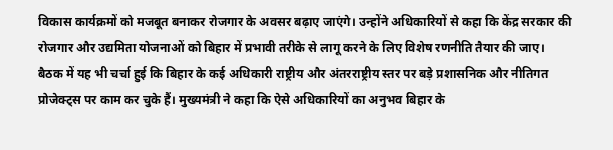विकास कार्यक्रमों को मजबूत बनाकर रोजगार के अवसर बढ़ाए जाएंगे। उन्होंने अधिकारियों से कहा कि केंद्र सरकार की रोजगार और उद्यमिता योजनाओं को बिहार में प्रभावी तरीके से लागू करने के लिए विशेष रणनीति तैयार की जाए।
बैठक में यह भी चर्चा हुई कि बिहार के कई अधिकारी राष्ट्रीय और अंतरराष्ट्रीय स्तर पर बड़े प्रशासनिक और नीतिगत प्रोजेक्ट्स पर काम कर चुके हैं। मुख्यमंत्री ने कहा कि ऐसे अधिकारियों का अनुभव बिहार के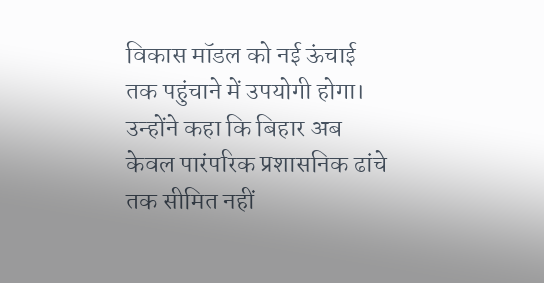विकास मॉडल को नई ऊंचाई तक पहुंचाने में उपयोगी होगा। उन्होंने कहा कि बिहार अब केवल पारंपरिक प्रशासनिक ढांचे तक सीमित नहीं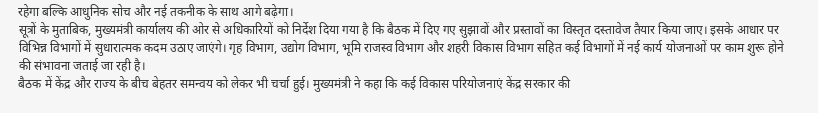रहेगा बल्कि आधुनिक सोच और नई तकनीक के साथ आगे बढ़ेगा।
सूत्रों के मुताबिक, मुख्यमंत्री कार्यालय की ओर से अधिकारियों को निर्देश दिया गया है कि बैठक में दिए गए सुझावों और प्रस्तावों का विस्तृत दस्तावेज तैयार किया जाए। इसके आधार पर विभिन्न विभागों में सुधारात्मक कदम उठाए जाएंगे। गृह विभाग, उद्योग विभाग, भूमि राजस्व विभाग और शहरी विकास विभाग सहित कई विभागों में नई कार्य योजनाओं पर काम शुरू होने की संभावना जताई जा रही है।
बैठक में केंद्र और राज्य के बीच बेहतर समन्वय को लेकर भी चर्चा हुई। मुख्यमंत्री ने कहा कि कई विकास परियोजनाएं केंद्र सरकार की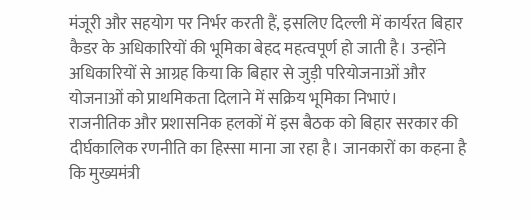मंजूरी और सहयोग पर निर्भर करती हैं, इसलिए दिल्ली में कार्यरत बिहार कैडर के अधिकारियों की भूमिका बेहद महत्वपूर्ण हो जाती है। उन्होंने अधिकारियों से आग्रह किया कि बिहार से जुड़ी परियोजनाओं और योजनाओं को प्राथमिकता दिलाने में सक्रिय भूमिका निभाएं।
राजनीतिक और प्रशासनिक हलकों में इस बैठक को बिहार सरकार की दीर्घकालिक रणनीति का हिस्सा माना जा रहा है। जानकारों का कहना है कि मुख्यमंत्री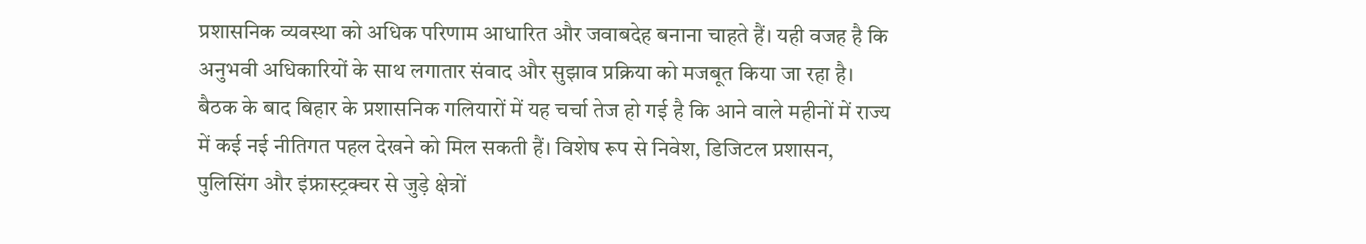प्रशासनिक व्यवस्था को अधिक परिणाम आधारित और जवाबदेह बनाना चाहते हैं। यही वजह है कि अनुभवी अधिकारियों के साथ लगातार संवाद और सुझाव प्रक्रिया को मजबूत किया जा रहा है।
बैठक के बाद बिहार के प्रशासनिक गलियारों में यह चर्चा तेज हो गई है कि आने वाले महीनों में राज्य में कई नई नीतिगत पहल देखने को मिल सकती हैं। विशेष रूप से निवेश, डिजिटल प्रशासन, पुलिसिंग और इंफ्रास्ट्रक्चर से जुड़े क्षेत्रों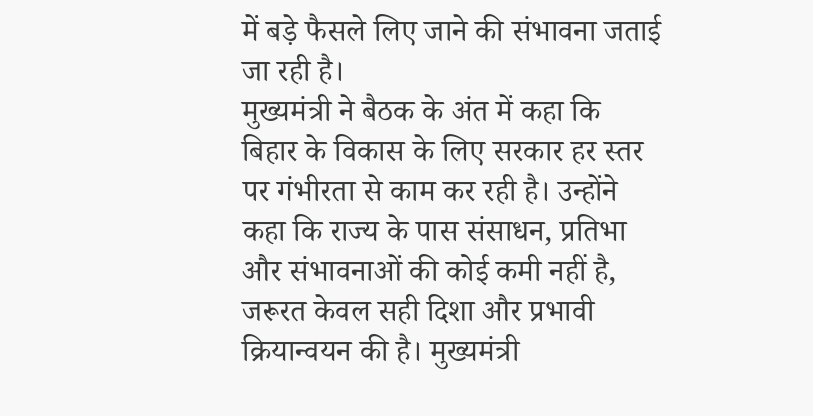में बड़े फैसले लिए जाने की संभावना जताई जा रही है।
मुख्यमंत्री ने बैठक के अंत में कहा कि बिहार के विकास के लिए सरकार हर स्तर पर गंभीरता से काम कर रही है। उन्होंने कहा कि राज्य के पास संसाधन, प्रतिभा और संभावनाओं की कोई कमी नहीं है, जरूरत केवल सही दिशा और प्रभावी क्रियान्वयन की है। मुख्यमंत्री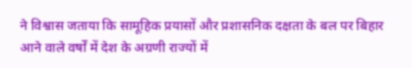ने विश्वास जताया कि सामूहिक प्रयासों और प्रशासनिक दक्षता के बल पर बिहार आने वाले वर्षों में देश के अग्रणी राज्यों में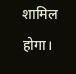शामिल होगा।